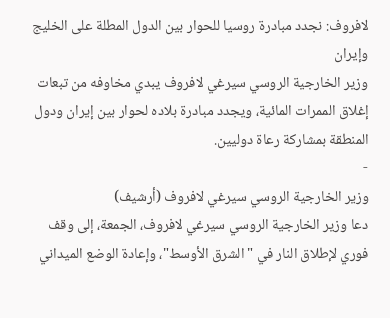لافروف: نجدد مبادرة روسيا للحوار بين الدول المطلة على الخليج وإيران
وزير الخارجية الروسي سيرغي لافروف يبدي مخاوفه من تبعات إغلاق الممرات المائية، ويجدد مبادرة بلاده لحوار بين إيران ودول المنطقة بمشاركة رعاة دوليين.
-
وزير الخارجية الروسي سيرغي لافروف (أرشيف)
دعا وزير الخارجية الروسي سيرغي لافروف، الجمعة، إلى وقف فوري لإطلاق النار في "الشرق الأوسط"، وإعادة الوضع الميداني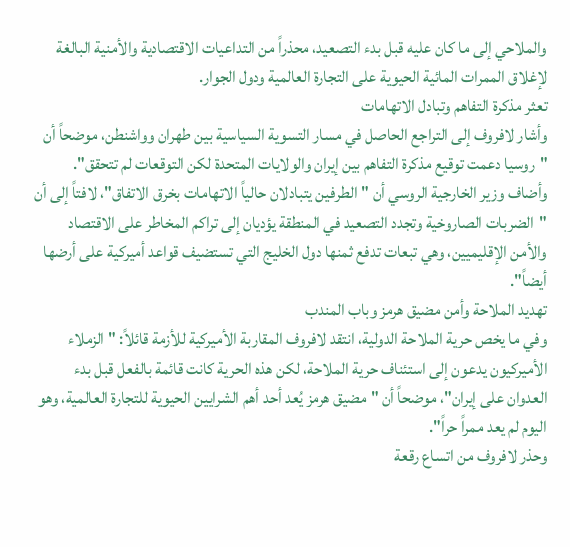والملاحي إلى ما كان عليه قبل بدء التصعيد، محذراً من التداعيات الاقتصادية والأمنية البالغة لإغلاق الممرات المائية الحيوية على التجارة العالمية ودول الجوار.
تعثر مذكرة التفاهم وتبادل الاتهامات
وأشار لافروف إلى التراجع الحاصل في مسار التسوية السياسية بين طهران وواشنطن، موضحاً أن "روسيا دعمت توقيع مذكرة التفاهم بين إيران والولايات المتحدة لكن التوقعات لم تتحقق".
وأضاف وزير الخارجية الروسي أن "الطرفين يتبادلان حالياً الاتهامات بخرق الاتفاق"، لافتاً إلى أن "الضربات الصاروخية وتجدد التصعيد في المنطقة يؤديان إلى تراكم المخاطر على الاقتصاد والأمن الإقليميين، وهي تبعات تدفع ثمنها دول الخليج التي تستضيف قواعد أميركية على أرضها أيضاً".
تهديد الملاحة وأمن مضيق هرمز وباب المندب
وفي ما يخص حرية الملاحة الدولية، انتقد لافروف المقاربة الأميركية للأزمة قائلاً: "الزملاء الأميركيون يدعون إلى استئناف حرية الملاحة، لكن هذه الحرية كانت قائمة بالفعل قبل بدء العدوان على إيران"، موضحاً أن "مضيق هرمز يُعد أحد أهم الشرايين الحيوية للتجارة العالمية، وهو اليوم لم يعد ممراً حراً".
وحذر لافروف من اتساع رقعة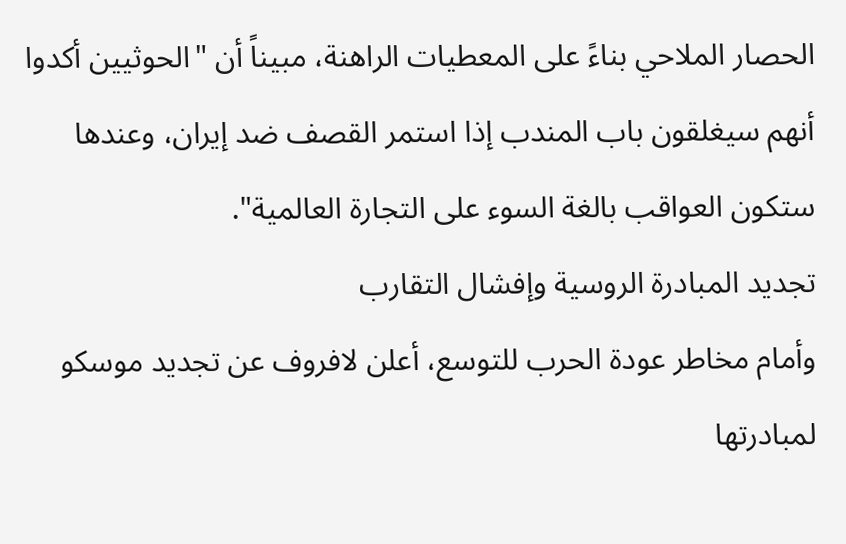الحصار الملاحي بناءً على المعطيات الراهنة، مبيناً أن "الحوثيين أكدوا أنهم سيغلقون باب المندب إذا استمر القصف ضد إيران، وعندها ستكون العواقب بالغة السوء على التجارة العالمية".
تجديد المبادرة الروسية وإفشال التقارب
وأمام مخاطر عودة الحرب للتوسع، أعلن لافروف عن تجديد موسكو لمبادرتها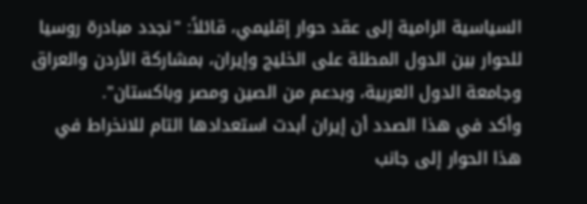السياسية الرامية إلى عقد حوار إقليمي، قائلاً: "نجدد مبادرة روسيا للحوار بين الدول المطلة على الخليج وإيران، بمشاركة الأردن والعراق وجامعة الدول العربية، وبدعم من الصين ومصر وباكستان".
وأكد في هذا الصدد أن إيران أبدت استعدادها التام للانخراط في هذا الحوار إلى جانب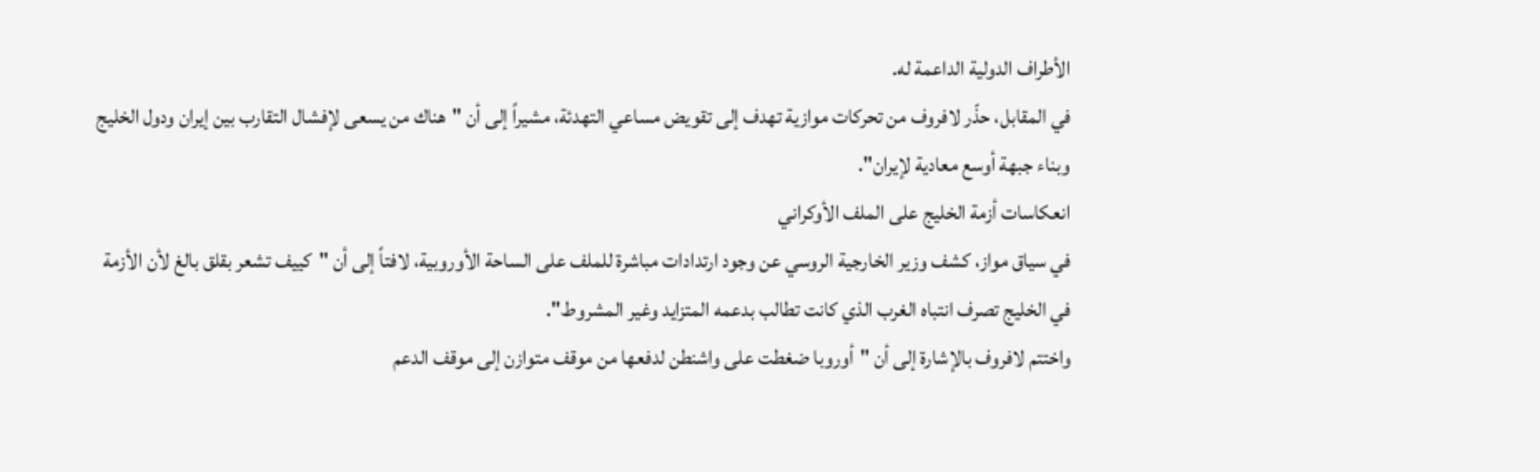الأطراف الدولية الداعمة له.
في المقابل، حذّر لافروف من تحركات موازية تهدف إلى تقويض مساعي التهدئة، مشيراً إلى أن "هناك من يسعى لإفشال التقارب بين إيران ودول الخليج وبناء جبهة أوسع معادية لإيران".
انعكاسات أزمة الخليج على الملف الأوكراني
في سياق مواز، كشف وزير الخارجية الروسي عن وجود ارتدادات مباشرة للملف على الساحة الأوروبية، لافتاً إلى أن "كييف تشعر بقلق بالغ لأن الأزمة في الخليج تصرف انتباه الغرب الذي كانت تطالب بدعمه المتزايد وغير المشروط".
واختتم لافروف بالإشارة إلى أن "أوروبا ضغطت على واشنطن لدفعها من موقف متوازن إلى موقف الدعم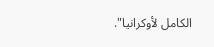الكامل لأوكرانيا".